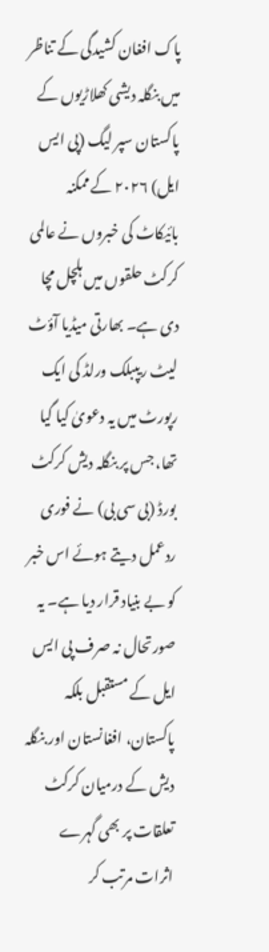پاک افغان کشیدگی کے تناظر میں بنگلہ دیشی کھلاڑیوں کے پاکستان سپر لیگ (پی ایس ایل) ۲۰۲۶ کے ممکنہ بائیکاٹ کی خبروں نے عالمی کرکٹ حلقوں میں ہلچل مچا دی ہے۔ بھارتی میڈیا آؤٹ لیٹ ریپبلک ورلڈ کی ایک رپورٹ میں یہ دعویٰ کیا گیا تھا، جس پر بنگلہ دیش کرکٹ بورڈ (بی سی بی) نے فوری ردعمل دیتے ہوئے اس خبر کو بے بنیاد قرار دیا ہے۔ یہ صورتحال نہ صرف پی ایس ایل کے مستقبل بلکہ پاکستان، افغانستان اور بنگلہ دیش کے درمیان کرکٹ تعلقات پر بھی گہرے اثرات مرتب کر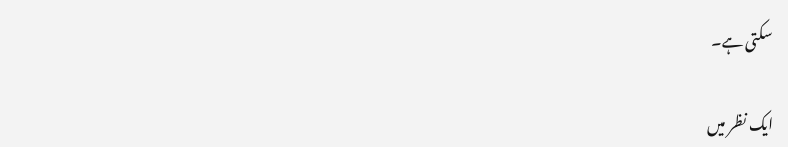سکتی ہے۔

ایک نظر میں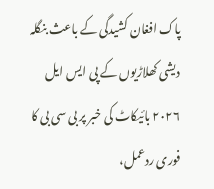پاک افغان کشیدگی کے باعث بنگلہ دیشی کھلاڑیوں کے پی ایس ایل ۲۰۲۶ بائیکاٹ کی خبر پر بی سی بی کا فوری ردعمل،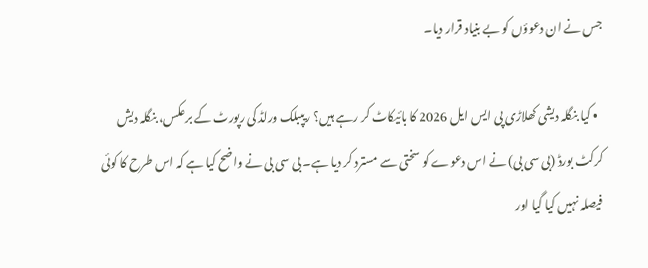جس نے ان دعوؤں کو بے بنیاد قرار دیا۔

  • کیا بنگلہ دیشی کھلاڑی پی ایس ایل 2026 کا بائیکاٹ کر رہے ہیں؟ ریپبلک ورلڈ کی رپورٹ کے برعکس، بنگلہ دیش کرکٹ بورڈ (بی سی بی) نے اس دعوے کو سختی سے مسترد کر دیا ہے۔ بی سی بی نے واضح کیا ہے کہ اس طرح کا کوئی فیصلہ نہیں کیا گیا اور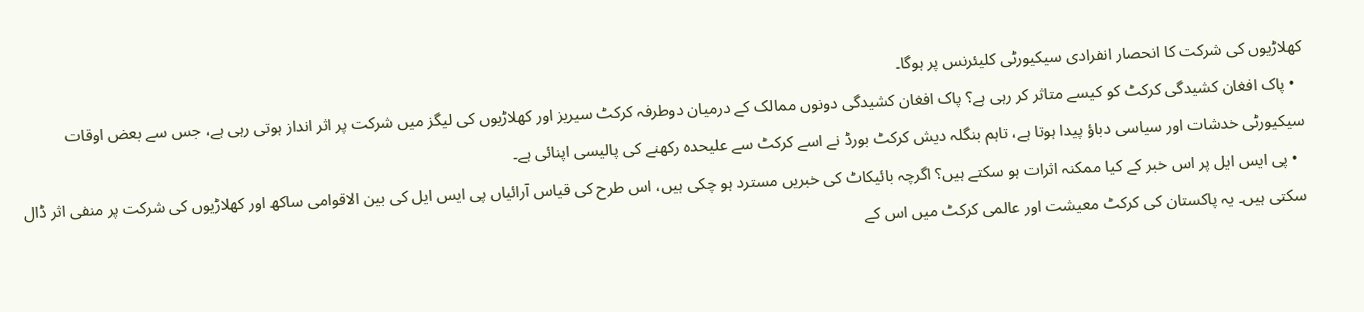کھلاڑیوں کی شرکت کا انحصار انفرادی سیکیورٹی کلیئرنس پر ہوگا۔
  • پاک افغان کشیدگی کرکٹ کو کیسے متاثر کر رہی ہے؟ پاک افغان کشیدگی دونوں ممالک کے درمیان دوطرفہ کرکٹ سیریز اور کھلاڑیوں کی لیگز میں شرکت پر اثر انداز ہوتی رہی ہے، جس سے بعض اوقات سیکیورٹی خدشات اور سیاسی دباؤ پیدا ہوتا ہے، تاہم بنگلہ دیش کرکٹ بورڈ نے اسے کرکٹ سے علیحدہ رکھنے کی پالیسی اپنائی ہے۔
  • پی ایس ایل پر اس خبر کے کیا ممکنہ اثرات ہو سکتے ہیں؟ اگرچہ بائیکاٹ کی خبریں مسترد ہو چکی ہیں، اس طرح کی قیاس آرائیاں پی ایس ایل کی بین الاقوامی ساکھ اور کھلاڑیوں کی شرکت پر منفی اثر ڈال سکتی ہیں۔ یہ پاکستان کی کرکٹ معیشت اور عالمی کرکٹ میں اس کے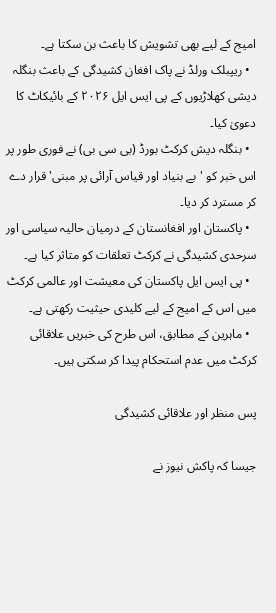امیج کے لیے بھی تشویش کا باعث بن سکتا ہے۔
  • ریپبلک ورلڈ نے پاک افغان کشیدگی کے باعث بنگلہ دیشی کھلاڑیوں کے پی ایس ایل ۲۰۲۶ کے بائیکاٹ کا دعویٰ کیا۔
  • بنگلہ دیش کرکٹ بورڈ (بی سی بی) نے فوری طور پر اس خبر کو 'بے بنیاد اور قیاس آرائی پر مبنی' قرار دے کر مسترد کر دیا۔
  • پاکستان اور افغانستان کے درمیان حالیہ سیاسی اور سرحدی کشیدگی نے کرکٹ تعلقات کو متاثر کیا ہے۔
  • پی ایس ایل پاکستان کی معیشت اور عالمی کرکٹ میں اس کے امیج کے لیے کلیدی حیثیت رکھتی ہے۔
  • ماہرین کے مطابق، اس طرح کی خبریں علاقائی کرکٹ میں عدم استحکام پیدا کر سکتی ہیں۔

پس منظر اور علاقائی کشیدگی

جیسا کہ پاکش نیوز نے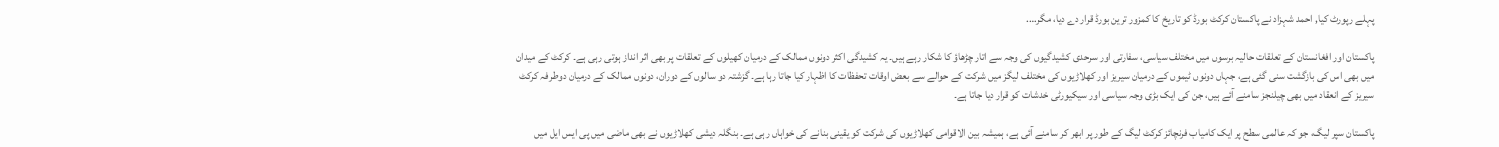پہلے رپورٹ کیا, احمد شہزاد نے پاکستان کرکٹ بورڈ کو تاریخ کا کمزور ترین بورڈ قرار دے دیا، مگر….

پاکستان اور افغانستان کے تعلقات حالیہ برسوں میں مختلف سیاسی، سفارتی اور سرحدی کشیدگیوں کی وجہ سے اتار چڑھاؤ کا شکار رہے ہیں۔ یہ کشیدگی اکثر دونوں ممالک کے درمیان کھیلوں کے تعلقات پر بھی اثر انداز ہوتی رہی ہے۔ کرکٹ کے میدان میں بھی اس کی بازگشت سنی گئی ہے، جہاں دونوں ٹیموں کے درمیان سیریز اور کھلاڑیوں کی مختلف لیگز میں شرکت کے حوالے سے بعض اوقات تحفظات کا اظہار کیا جاتا رہا ہے۔ گزشتہ دو سالوں کے دوران، دونوں ممالک کے درمیان دوطرفہ کرکٹ سیریز کے انعقاد میں بھی چیلنجز سامنے آئے ہیں، جن کی ایک بڑی وجہ سیاسی اور سیکیورٹی خدشات کو قرار دیا جاتا ہے۔

پاکستان سپر لیگ، جو کہ عالمی سطح پر ایک کامیاب فرنچائز کرکٹ لیگ کے طور پر ابھر کر سامنے آئی ہے، ہمیشہ بین الاقوامی کھلاڑیوں کی شرکت کو یقینی بنانے کی خواہاں رہی ہے۔ بنگلہ دیشی کھلاڑیوں نے بھی ماضی میں پی ایس ایل میں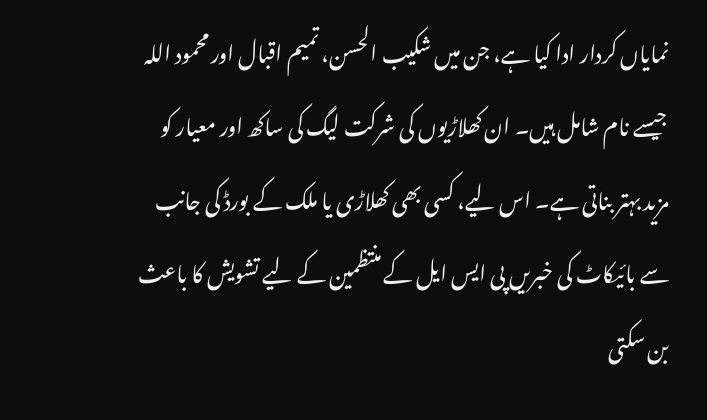نمایاں کردار ادا کیا ہے، جن میں شکیب الحسن، تمیم اقبال اور محمود اللہ جیسے نام شامل ہیں۔ ان کھلاڑیوں کی شرکت لیگ کی ساکھ اور معیار کو مزید بہتر بناتی ہے۔ اس لیے، کسی بھی کھلاڑی یا ملک کے بورڈ کی جانب سے بائیکاٹ کی خبریں پی ایس ایل کے منتظمین کے لیے تشویش کا باعث بن سکتی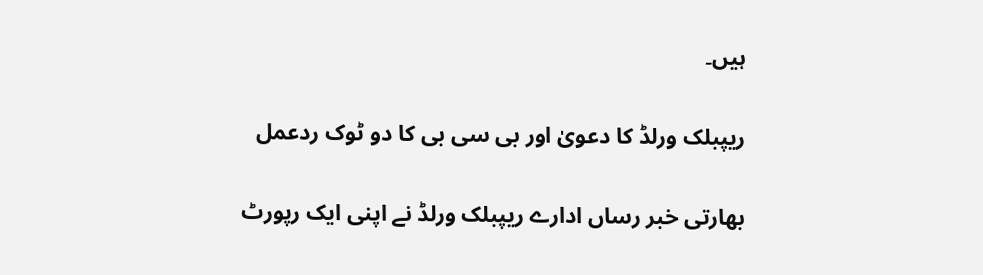ہیں۔

ریپبلک ورلڈ کا دعویٰ اور بی سی بی کا دو ٹوک ردعمل

بھارتی خبر رساں ادارے ریپبلک ورلڈ نے اپنی ایک رپورٹ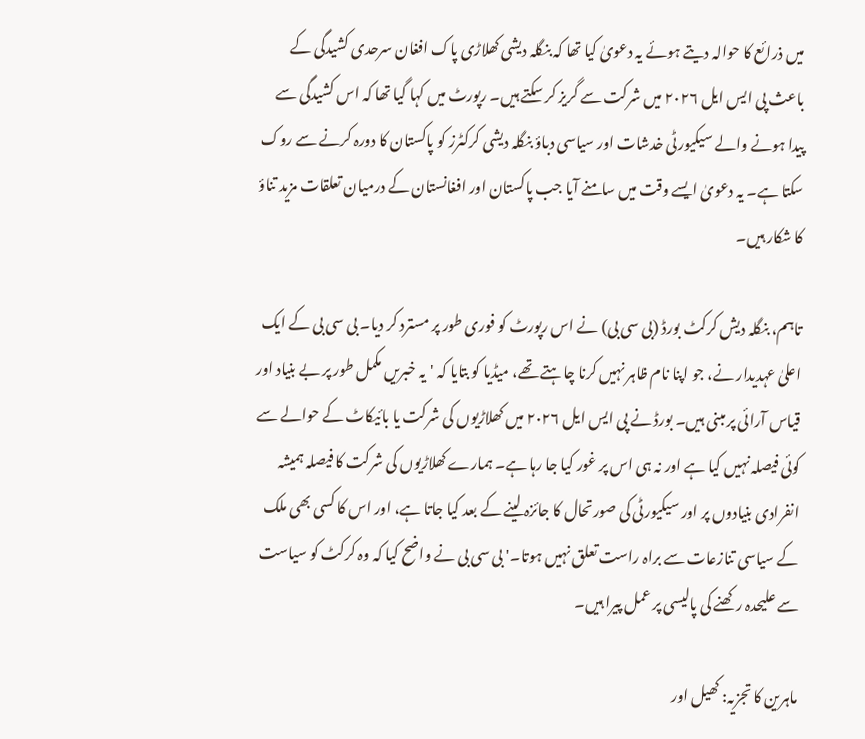میں ذرائع کا حوالہ دیتے ہوئے یہ دعویٰ کیا تھا کہ بنگلہ دیشی کھلاڑی پاک افغان سرحدی کشیدگی کے باعث پی ایس ایل ۲۰۲۶ میں شرکت سے گریز کر سکتے ہیں۔ رپورٹ میں کہا گیا تھا کہ اس کشیدگی سے پیدا ہونے والے سیکیورٹی خدشات اور سیاسی دباؤ بنگلہ دیشی کرکٹرز کو پاکستان کا دورہ کرنے سے روک سکتا ہے۔ یہ دعویٰ ایسے وقت میں سامنے آیا جب پاکستان اور افغانستان کے درمیان تعلقات مزید تناؤ کا شکار ہیں۔

تاہم، بنگلہ دیش کرکٹ بورڈ (بی سی بی) نے اس رپورٹ کو فوری طور پر مسترد کر دیا۔ بی سی بی کے ایک اعلیٰ عہدیدار نے، جو اپنا نام ظاہر نہیں کرنا چاہتے تھے، میڈیا کو بتایا کہ 'یہ خبریں مکمل طور پر بے بنیاد اور قیاس آرائی پر مبنی ہیں۔ بورڈ نے پی ایس ایل ۲۰۲۶ میں کھلاڑیوں کی شرکت یا بائیکاٹ کے حوالے سے کوئی فیصلہ نہیں کیا ہے اور نہ ہی اس پر غور کیا جا رہا ہے۔ ہمارے کھلاڑیوں کی شرکت کا فیصلہ ہمیشہ انفرادی بنیادوں پر اور سیکیورٹی کی صورتحال کا جائزہ لینے کے بعد کیا جاتا ہے، اور اس کا کسی بھی ملک کے سیاسی تنازعات سے براہ راست تعلق نہیں ہوتا۔' بی سی بی نے واضح کیا کہ وہ کرکٹ کو سیاست سے علیحدہ رکھنے کی پالیسی پر عمل پیرا ہیں۔

ماہرین کا تجزیہ: کھیل اور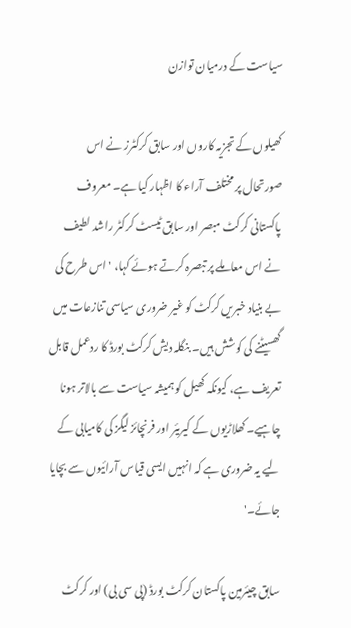سیاست کے درمیان توازن

کھیلوں کے تجزیہ کاروں اور سابق کرکٹرز نے اس صورتحال پر مختلف آراء کا اظہار کیا ہے۔ معروف پاکستانی کرکٹ مبصر اور سابق ٹیسٹ کرکٹر راشد لطیف نے اس معاملے پر تبصرہ کرتے ہوئے کہا، 'اس طرح کی بے بنیاد خبریں کرکٹ کو غیر ضروری سیاسی تنازعات میں گھسیٹنے کی کوشش ہیں۔ بنگلہ دیش کرکٹ بورڈ کا ردعمل قابل تعریف ہے، کیونکہ کھیل کو ہمیشہ سیاست سے بالاتر ہونا چاہیے۔ کھلاڑیوں کے کیریئر اور فرنچائز لیگز کی کامیابی کے لیے یہ ضروری ہے کہ انہیں ایسی قیاس آرائیوں سے بچایا جائے۔'

سابق چیئرمین پاکستان کرکٹ بورڈ (پی سی بی) اور کرکٹ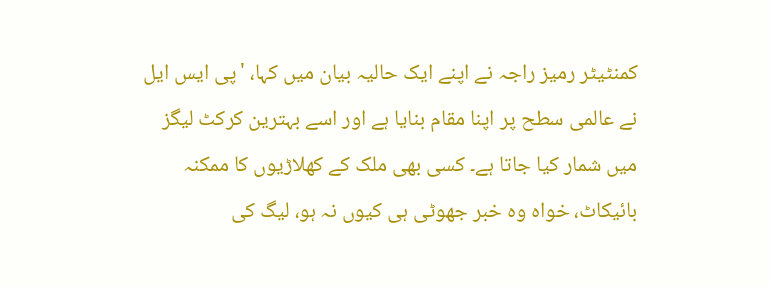کمنٹیٹر رمیز راجہ نے اپنے ایک حالیہ بیان میں کہا، 'پی ایس ایل نے عالمی سطح پر اپنا مقام بنایا ہے اور اسے بہترین کرکٹ لیگز میں شمار کیا جاتا ہے۔ کسی بھی ملک کے کھلاڑیوں کا ممکنہ بائیکاٹ، خواہ وہ خبر جھوٹی ہی کیوں نہ ہو، لیگ کی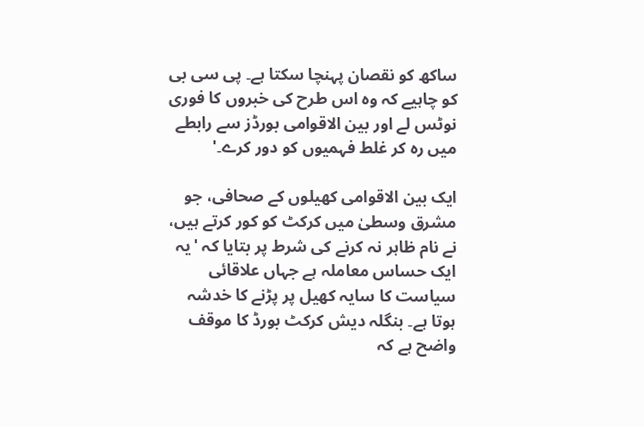ساکھ کو نقصان پہنچا سکتا ہے۔ پی سی بی کو چاہیے کہ وہ اس طرح کی خبروں کا فوری نوٹس لے اور بین الاقوامی بورڈز سے رابطے میں رہ کر غلط فہمیوں کو دور کرے۔'

ایک بین الاقوامی کھیلوں کے صحافی، جو مشرق وسطیٰ میں کرکٹ کو کور کرتے ہیں، نے نام ظاہر نہ کرنے کی شرط پر بتایا کہ 'یہ ایک حساس معاملہ ہے جہاں علاقائی سیاست کا سایہ کھیل پر پڑنے کا خدشہ ہوتا ہے۔ بنگلہ دیش کرکٹ بورڈ کا موقف واضح ہے کہ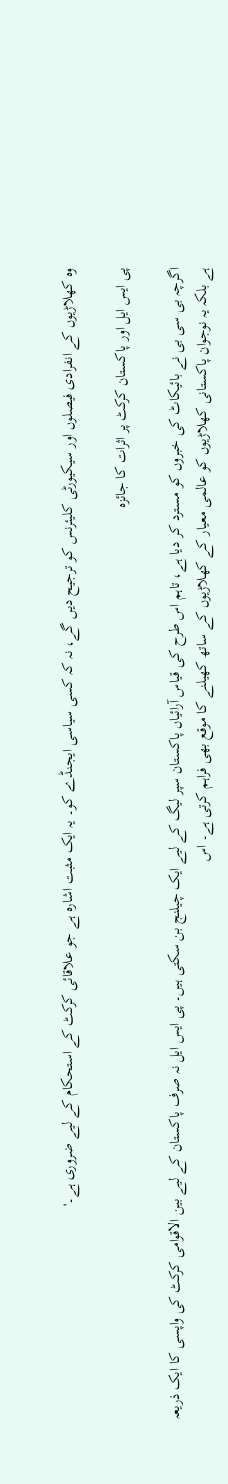وہ کھلاڑیوں کے انفرادی فیصلوں اور سیکیورٹی کلیئرنس کو ترجیح دیں گے، نہ کہ کسی سیاسی ایجنڈے کو۔ یہ ایک مثبت اشارہ ہے جو علاقائی کرکٹ کے استحکام کے لیے ضروری ہے۔'

پی ایس ایل اور پاکستان کرکٹ پر اثرات کا جائزہ

اگرچہ بی سی بی نے بائیکاٹ کی خبروں کو مسترد کر دیا ہے، تاہم اس طرح کی قیاس آرائیاں پاکستان سپر لیگ کے لیے ایک چیلنج بن سکتی ہیں۔ پی ایس ایل نہ صرف پاکستان کے لیے بین الاقوامی کرکٹ کی واپسی کا ایک ذریعہ ہے بلکہ یہ نوجوان پاکستانی کھلاڑیوں کو عالمی معیار کے کھلاڑیوں کے ساتھ کھیلنے کا موقع بھی فراہم کرتی ہے۔ اس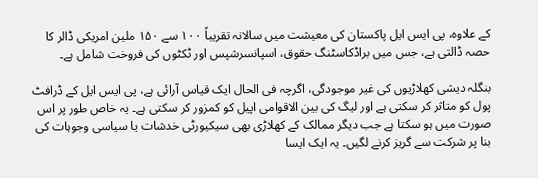کے علاوہ، پی ایس ایل پاکستان کی معیشت میں سالانہ تقریباً ۱۰۰ سے ۱۵۰ ملین امریکی ڈالر کا حصہ ڈالتی ہے، جس میں براڈکاسٹنگ حقوق، اسپانسرشپس اور ٹکٹوں کی فروخت شامل ہے۔

بنگلہ دیشی کھلاڑیوں کی غیر موجودگی، اگرچہ فی الحال ایک قیاس آرائی ہے، پی ایس ایل کے ڈرافٹ پول کو متاثر کر سکتی ہے اور لیگ کی بین الاقوامی اپیل کو کمزور کر سکتی ہے۔ یہ خاص طور پر اس صورت میں ہو سکتا ہے جب دیگر ممالک کے کھلاڑی بھی سیکیورٹی خدشات یا سیاسی وجوہات کی بنا پر شرکت سے گریز کرنے لگیں۔ یہ ایک ایسا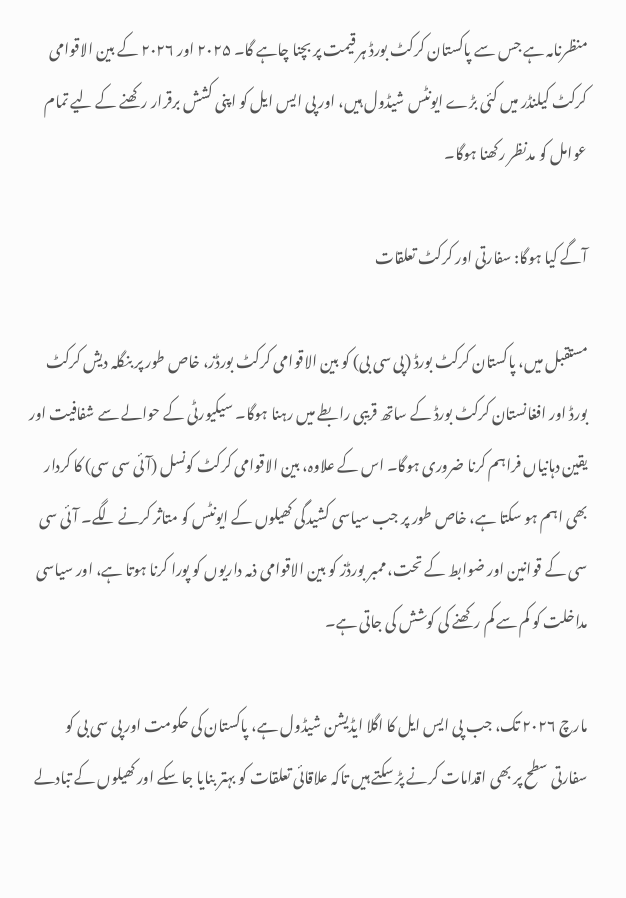منظرنامہ ہے جس سے پاکستان کرکٹ بورڈ ہر قیمت پر بچنا چاہے گا۔ ۲۰۲۵ اور ۲۰۲۶ کے بین الاقوامی کرکٹ کیلنڈر میں کئی بڑے ایونٹس شیڈول ہیں، اور پی ایس ایل کو اپنی کشش برقرار رکھنے کے لیے تمام عوامل کو مدنظر رکھنا ہوگا۔

آگے کیا ہوگا: سفارتی اور کرکٹ تعلقات

مستقبل میں، پاکستان کرکٹ بورڈ (پی سی بی) کو بین الاقوامی کرکٹ بورڈز، خاص طور پر بنگلہ دیش کرکٹ بورڈ اور افغانستان کرکٹ بورڈ کے ساتھ قریبی رابطے میں رہنا ہوگا۔ سیکیورٹی کے حوالے سے شفافیت اور یقین دہانیاں فراہم کرنا ضروری ہوگا۔ اس کے علاوہ، بین الاقوامی کرکٹ کونسل (آئی سی سی) کا کردار بھی اہم ہو سکتا ہے، خاص طور پر جب سیاسی کشیدگی کھیلوں کے ایونٹس کو متاثر کرنے لگے۔ آئی سی سی کے قوانین اور ضوابط کے تحت، ممبر بورڈز کو بین الاقوامی ذمہ داریوں کو پورا کرنا ہوتا ہے، اور سیاسی مداخلت کو کم سے کم رکھنے کی کوشش کی جاتی ہے۔

مارچ ۲۰۲۶ تک، جب پی ایس ایل کا اگلا ایڈیشن شیڈول ہے، پاکستان کی حکومت اور پی سی بی کو سفارتی سطح پر بھی اقدامات کرنے پڑ سکتے ہیں تاکہ علاقائی تعلقات کو بہتر بنایا جا سکے اور کھیلوں کے تبادلے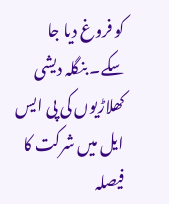کو فروغ دیا جا سکے۔ بنگلہ دیشی کھلاڑیوں کی پی ایس ایل میں شرکت کا فیصلہ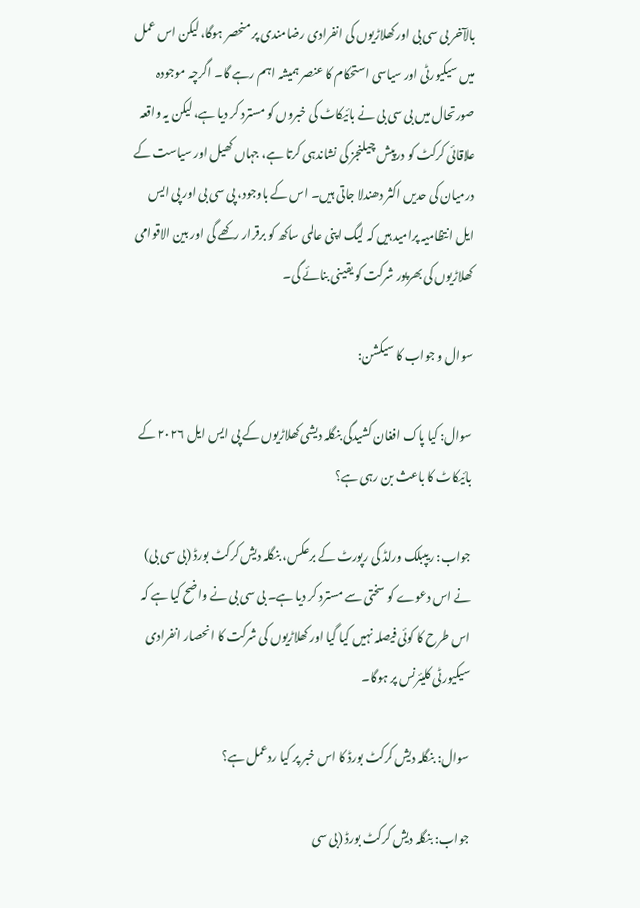بالآخر بی سی بی اور کھلاڑیوں کی انفرادی رضامندی پر منحصر ہوگا، لیکن اس عمل میں سیکیورٹی اور سیاسی استحکام کا عنصر ہمیشہ اہم رہے گا۔ اگرچہ موجودہ صورتحال میں بی سی بی نے بائیکاٹ کی خبروں کو مسترد کر دیا ہے، لیکن یہ واقعہ علاقائی کرکٹ کو درپیش چیلنجز کی نشاندہی کرتا ہے، جہاں کھیل اور سیاست کے درمیان کی حدیں اکثر دھندلا جاتی ہیں۔ اس کے باوجود، پی سی بی اور پی ایس ایل انتظامیہ پرامید ہیں کہ لیگ اپنی عالمی ساکھ کو برقرار رکھے گی اور بین الاقوامی کھلاڑیوں کی بھرپور شرکت کو یقینی بنائے گی۔

سوال و جواب کا سیکشن:

سوال: کیا پاک افغان کشیدگی بنگلہ دیشی کھلاڑیوں کے پی ایس ایل ۲۰۲۶ کے بائیکاٹ کا باعث بن رہی ہے؟

جواب: ریپبلک ورلڈ کی رپورٹ کے برعکس، بنگلہ دیش کرکٹ بورڈ (بی سی بی) نے اس دعوے کو سختی سے مسترد کر دیا ہے۔ بی سی بی نے واضح کیا ہے کہ اس طرح کا کوئی فیصلہ نہیں کیا گیا اور کھلاڑیوں کی شرکت کا انحصار انفرادی سیکیورٹی کلیئرنس پر ہوگا۔

سوال: بنگلہ دیش کرکٹ بورڈ کا اس خبر پر کیا ردعمل ہے؟

جواب: بنگلہ دیش کرکٹ بورڈ (بی سی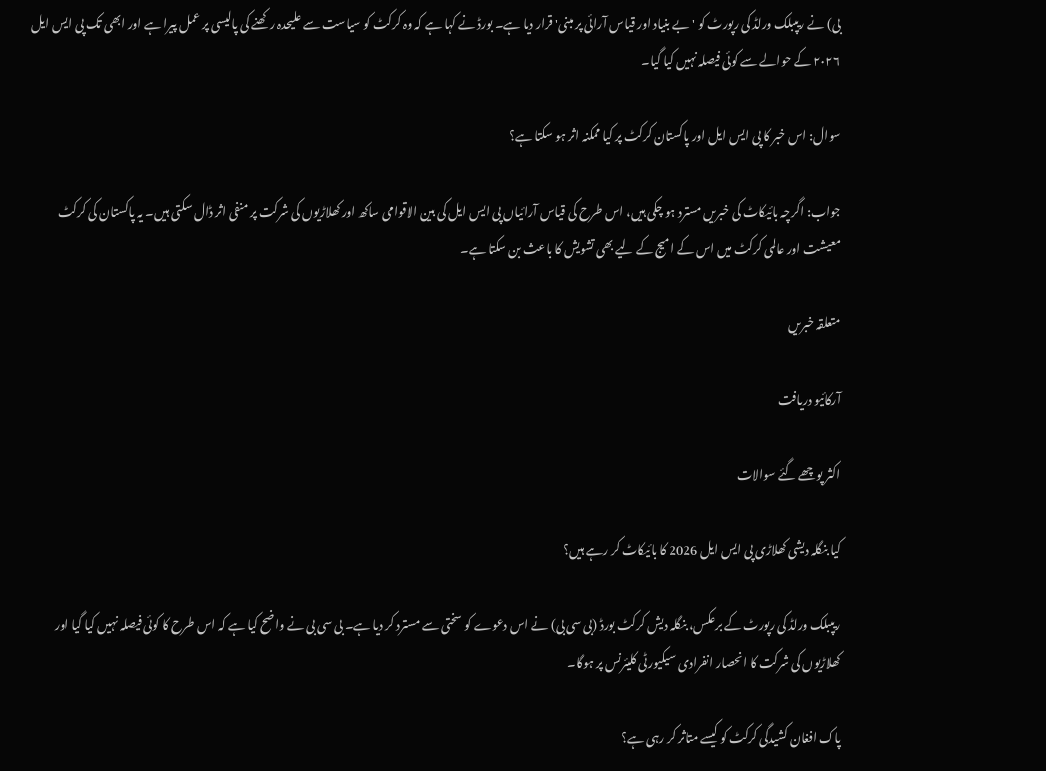بی) نے ریپبلک ورلڈ کی رپورٹ کو 'بے بنیاد اور قیاس آرائی پر مبنی' قرار دیا ہے۔ بورڈ نے کہا ہے کہ وہ کرکٹ کو سیاست سے علیحدہ رکھنے کی پالیسی پر عمل پیرا ہے اور ابھی تک پی ایس ایل ۲۰۲۶ کے حوالے سے کوئی فیصلہ نہیں کیا گیا۔

سوال: اس خبر کا پی ایس ایل اور پاکستان کرکٹ پر کیا ممکنہ اثر ہو سکتا ہے؟

جواب: اگرچہ بائیکاٹ کی خبریں مسترد ہو چکی ہیں، اس طرح کی قیاس آرائیاں پی ایس ایل کی بین الاقوامی ساکھ اور کھلاڑیوں کی شرکت پر منفی اثر ڈال سکتی ہیں۔ یہ پاکستان کی کرکٹ معیشت اور عالمی کرکٹ میں اس کے امیج کے لیے بھی تشویش کا باعث بن سکتا ہے۔

متعلقہ خبریں

آرکائیو دریافت

اکثر پوچھے گئے سوالات

کیا بنگلہ دیشی کھلاڑی پی ایس ایل 2026 کا بائیکاٹ کر رہے ہیں؟

ریپبلک ورلڈ کی رپورٹ کے برعکس، بنگلہ دیش کرکٹ بورڈ (بی سی بی) نے اس دعوے کو سختی سے مسترد کر دیا ہے۔ بی سی بی نے واضح کیا ہے کہ اس طرح کا کوئی فیصلہ نہیں کیا گیا اور کھلاڑیوں کی شرکت کا انحصار انفرادی سیکیورٹی کلیئرنس پر ہوگا۔

پاک افغان کشیدگی کرکٹ کو کیسے متاثر کر رہی ہے؟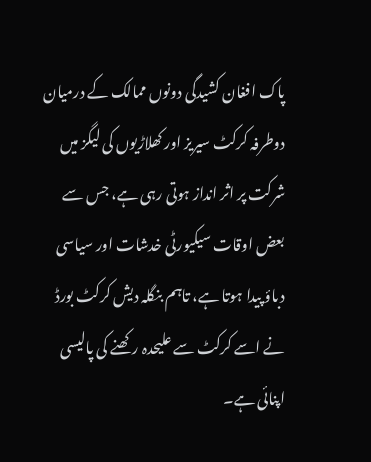پاک افغان کشیدگی دونوں ممالک کے درمیان دوطرفہ کرکٹ سیریز اور کھلاڑیوں کی لیگز میں شرکت پر اثر انداز ہوتی رہی ہے، جس سے بعض اوقات سیکیورٹی خدشات اور سیاسی دباؤ پیدا ہوتا ہے، تاہم بنگلہ دیش کرکٹ بورڈ نے اسے کرکٹ سے علیحدہ رکھنے کی پالیسی اپنائی ہے۔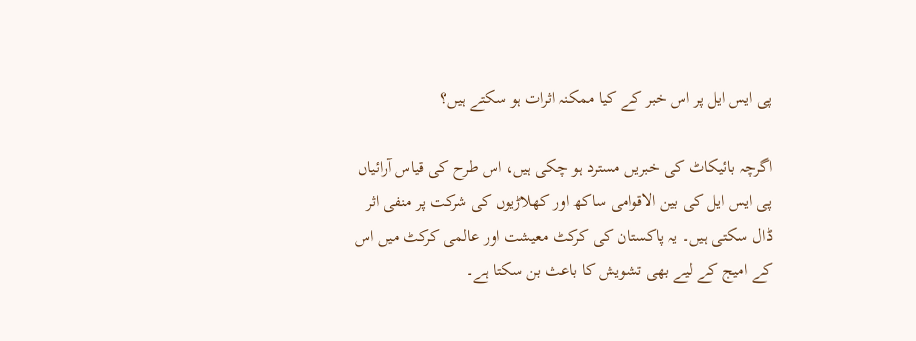پی ایس ایل پر اس خبر کے کیا ممکنہ اثرات ہو سکتے ہیں؟

اگرچہ بائیکاٹ کی خبریں مسترد ہو چکی ہیں، اس طرح کی قیاس آرائیاں پی ایس ایل کی بین الاقوامی ساکھ اور کھلاڑیوں کی شرکت پر منفی اثر ڈال سکتی ہیں۔ یہ پاکستان کی کرکٹ معیشت اور عالمی کرکٹ میں اس کے امیج کے لیے بھی تشویش کا باعث بن سکتا ہے۔